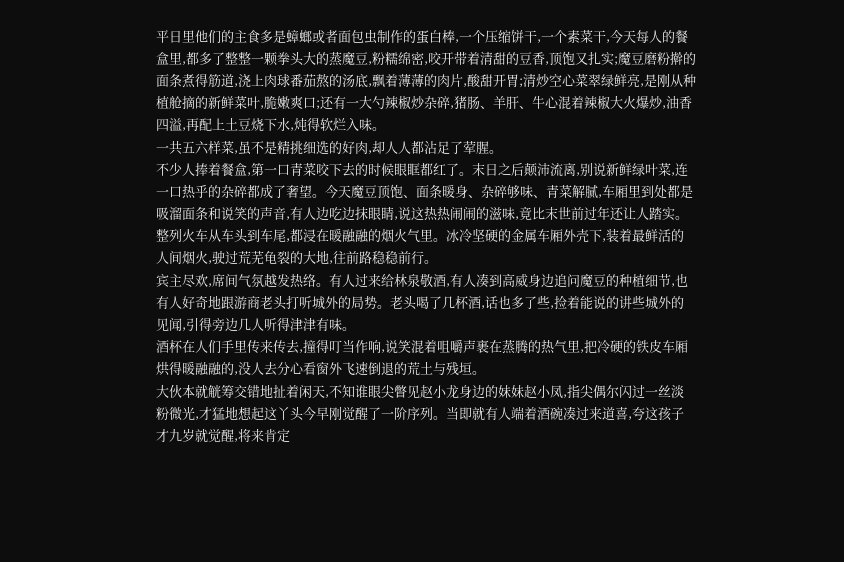平日里他们的主食多是蟑螂或者面包虫制作的蛋白棒,一个压缩饼干,一个素菜干,今天每人的餐盒里,都多了整整一颗拳头大的蒸魔豆,粉糯绵密,咬开带着清甜的豆香,顶饱又扎实;魔豆磨粉擀的面条煮得筋道,浇上肉球番茄熬的汤底,飘着薄薄的肉片,酸甜开胃;清炒空心菜翠绿鲜亮,是刚从种植舱摘的新鲜菜叶,脆嫩爽口;还有一大勺辣椒炒杂碎,猪肠、羊肝、牛心混着辣椒大火爆炒,油香四溢,再配上土豆烧下水,炖得软烂入味。
一共五六样菜,虽不是精挑细选的好肉,却人人都沾足了荤腥。
不少人捧着餐盒,第一口青菜咬下去的时候眼眶都红了。末日之后颠沛流离,别说新鲜绿叶菜,连一口热乎的杂碎都成了奢望。今天魔豆顶饱、面条暖身、杂碎够味、青菜解腻,车厢里到处都是吸溜面条和说笑的声音,有人边吃边抹眼睛,说这热热闹闹的滋味,竟比末世前过年还让人踏实。
整列火车从车头到车尾,都浸在暖融融的烟火气里。冰冷坚硬的金属车厢外壳下,装着最鲜活的人间烟火,驶过荒芜龟裂的大地,往前路稳稳前行。
宾主尽欢,席间气氛越发热络。有人过来给林泉敬酒,有人凑到高威身边追问魔豆的种植细节,也有人好奇地跟游商老头打听城外的局势。老头喝了几杯酒,话也多了些,捡着能说的讲些城外的见闻,引得旁边几人听得津津有味。
酒杯在人们手里传来传去,撞得叮当作响,说笑混着咀嚼声裹在蒸腾的热气里,把冷硬的铁皮车厢烘得暖融融的,没人去分心看窗外飞速倒退的荒土与残垣。
大伙本就觥筹交错地扯着闲天,不知谁眼尖瞥见赵小龙身边的妹妹赵小凤,指尖偶尔闪过一丝淡粉微光,才猛地想起这丫头今早刚觉醒了一阶序列。当即就有人端着酒碗凑过来道喜,夸这孩子才九岁就觉醒,将来肯定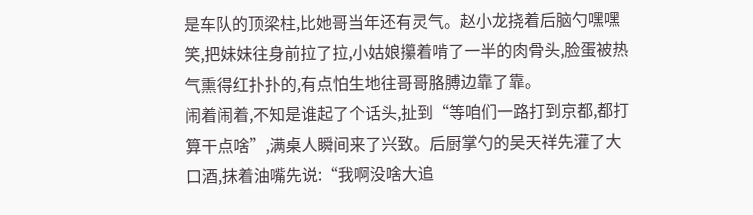是车队的顶梁柱,比她哥当年还有灵气。赵小龙挠着后脑勺嘿嘿笑,把妹妹往身前拉了拉,小姑娘攥着啃了一半的肉骨头,脸蛋被热气熏得红扑扑的,有点怕生地往哥哥胳膊边靠了靠。
闹着闹着,不知是谁起了个话头,扯到“等咱们一路打到京都,都打算干点啥”,满桌人瞬间来了兴致。后厨掌勺的吴天祥先灌了大口酒,抹着油嘴先说:“我啊没啥大追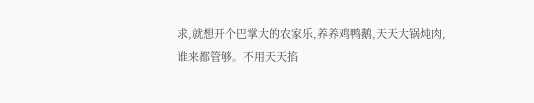求,就想开个巴掌大的农家乐,养养鸡鸭鹅,天天大锅炖肉,谁来都管够。不用天天掐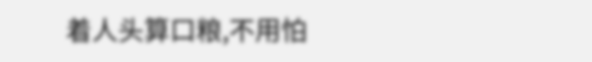着人头算口粮,不用怕